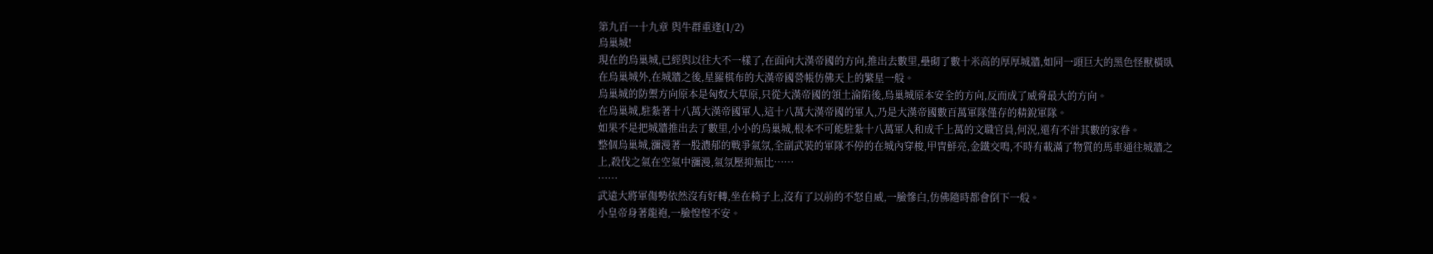第九百一十九章 與牛群重逢(1/2)
烏巢城!
現在的烏巢城,已經與以往大不一樣了,在面向大漢帝國的方向,推出去數里,壘砌了數十米高的厚厚城牆,如同一頭巨大的黑色怪獸橫臥在烏巢城外,在城牆之後,星羅棋布的大漢帝國營帳仿佛天上的繁星一般。
烏巢城的防禦方向原本是匈奴大草原,只從大漢帝國的領土淪陷後,烏巢城原本安全的方向,反而成了威脅最大的方向。
在烏巢城,駐紮著十八萬大漢帝國軍人,這十八萬大漢帝國的軍人,乃是大漢帝國數百萬軍隊僅存的精銳軍隊。
如果不是把城牆推出去了數里,小小的烏巢城,根本不可能駐紮十八萬軍人和成千上萬的文職官員,何況,還有不計其數的家眷。
整個烏巢城,瀰漫著一股濃郁的戰爭氣氛,全副武裝的軍隊不停的在城內穿梭,甲冑鮮亮,金鐵交鳴,不時有載滿了物質的馬車通往城牆之上,殺伐之氣在空氣中瀰漫,氣氛壓抑無比……
……
武遠大將軍傷勢依然沒有好轉,坐在椅子上,沒有了以前的不怒自威,一臉慘白,仿佛隨時都會倒下一般。
小皇帝身著龍袍,一臉惶惶不安。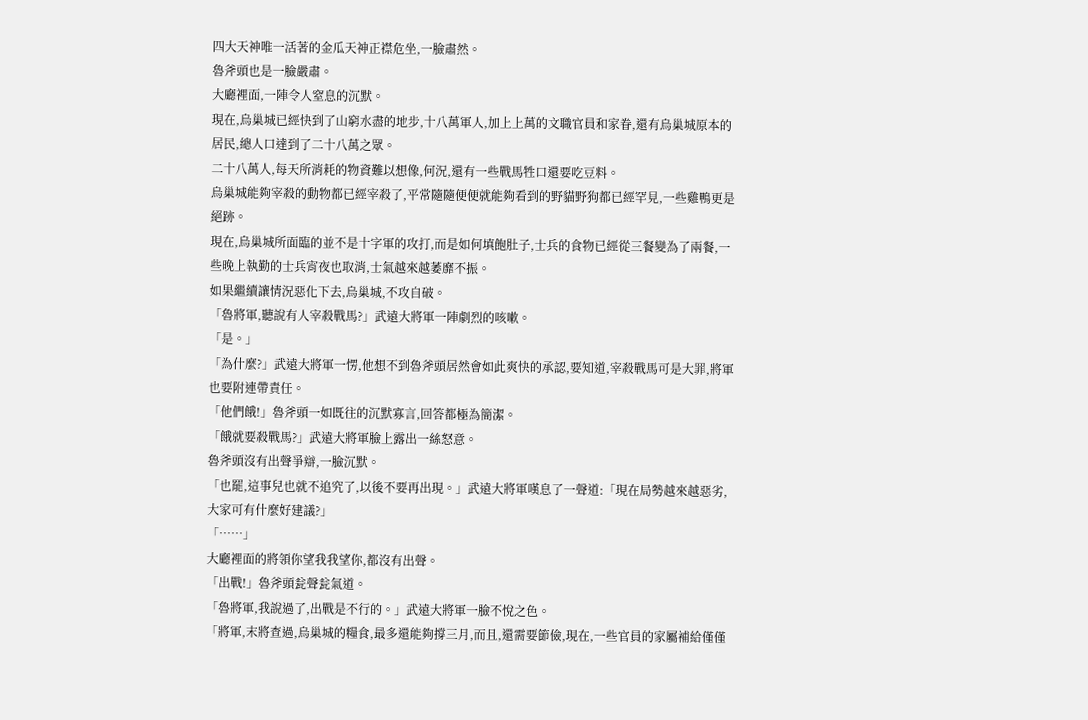四大天神唯一活著的金瓜天神正襟危坐,一臉肅然。
魯斧頭也是一臉嚴肅。
大廳裡面,一陣令人窒息的沉默。
現在,烏巢城已經快到了山窮水盡的地步,十八萬軍人,加上上萬的文職官員和家眷,還有烏巢城原本的居民,總人口達到了二十八萬之眾。
二十八萬人,每天所消耗的物資難以想像,何況,還有一些戰馬牲口還要吃豆料。
烏巢城能夠宰殺的動物都已經宰殺了,平常隨隨便便就能夠看到的野貓野狗都已經罕見,一些雞鴨更是絕跡。
現在,烏巢城所面臨的並不是十字軍的攻打,而是如何填飽肚子,士兵的食物已經從三餐變為了兩餐,一些晚上執勤的士兵宵夜也取消,士氣越來越萎靡不振。
如果繼續讓情況惡化下去,烏巢城,不攻自破。
「魯將軍,聽說有人宰殺戰馬?」武遠大將軍一陣劇烈的咳嗽。
「是。」
「為什麼?」武遠大將軍一愣,他想不到魯斧頭居然會如此爽快的承認,要知道,宰殺戰馬可是大罪,將軍也要附連帶責任。
「他們餓!」魯斧頭一如既往的沉默寡言,回答都極為簡潔。
「餓就要殺戰馬?」武遠大將軍臉上露出一絲怒意。
魯斧頭沒有出聲爭辯,一臉沉默。
「也罷,這事兒也就不追究了,以後不要再出現。」武遠大將軍嘆息了一聲道:「現在局勢越來越惡劣,大家可有什麼好建議?」
「……」
大廳裡面的將領你望我我望你,都沒有出聲。
「出戰!」魯斧頭瓮聲瓮氣道。
「魯將軍,我說過了,出戰是不行的。」武遠大將軍一臉不悅之色。
「將軍,末將查過,烏巢城的糧食,最多還能夠撐三月,而且,還需要節儉,現在,一些官員的家屬補給僅僅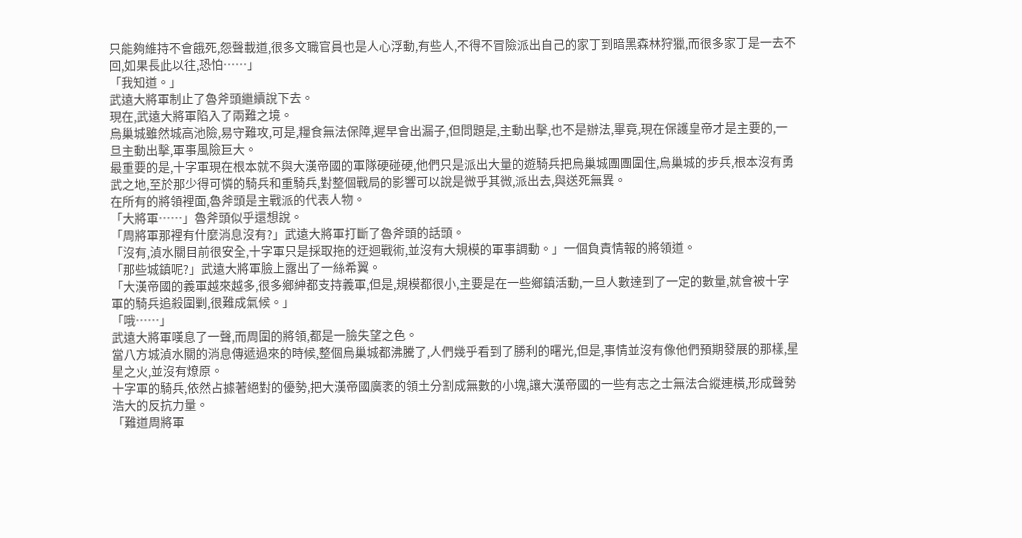只能夠維持不會餓死,怨聲載道,很多文職官員也是人心浮動,有些人,不得不冒險派出自己的家丁到暗黑森林狩獵,而很多家丁是一去不回,如果長此以往,恐怕……」
「我知道。」
武遠大將軍制止了魯斧頭繼續說下去。
現在,武遠大將軍陷入了兩難之境。
烏巢城雖然城高池險,易守難攻,可是,糧食無法保障,遲早會出漏子,但問題是,主動出擊,也不是辦法,畢竟,現在保護皇帝才是主要的,一旦主動出擊,軍事風險巨大。
最重要的是,十字軍現在根本就不與大漢帝國的軍隊硬碰硬,他們只是派出大量的遊騎兵把烏巢城團團圍住,烏巢城的步兵,根本沒有勇武之地,至於那少得可憐的騎兵和重騎兵,對整個戰局的影響可以說是微乎其微,派出去,與送死無異。
在所有的將領裡面,魯斧頭是主戰派的代表人物。
「大將軍……」魯斧頭似乎還想說。
「周將軍那裡有什麼消息沒有?」武遠大將軍打斷了魯斧頭的話頭。
「沒有,湞水關目前很安全,十字軍只是採取拖的迂迴戰術,並沒有大規模的軍事調動。」一個負責情報的將領道。
「那些城鎮呢?」武遠大將軍臉上露出了一絲希翼。
「大漢帝國的義軍越來越多,很多鄉紳都支持義軍,但是,規模都很小,主要是在一些鄉鎮活動,一旦人數達到了一定的數量,就會被十字軍的騎兵追殺圍剿,很難成氣候。」
「哦……」
武遠大將軍嘆息了一聲,而周圍的將領,都是一臉失望之色。
當八方城湞水關的消息傳遞過來的時候,整個烏巢城都沸騰了,人們幾乎看到了勝利的曙光,但是,事情並沒有像他們預期發展的那樣,星星之火,並沒有燎原。
十字軍的騎兵,依然占據著絕對的優勢,把大漢帝國廣袤的領土分割成無數的小塊,讓大漢帝國的一些有志之士無法合縱連橫,形成聲勢浩大的反抗力量。
「難道周將軍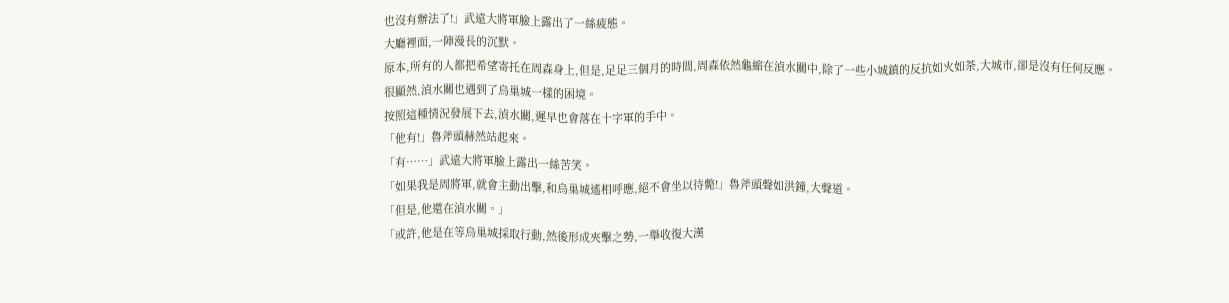也沒有辦法了!」武遠大將軍臉上露出了一絲疲態。
大廳裡面,一陣漫長的沉默。
原本,所有的人都把希望寄托在周森身上,但是,足足三個月的時間,周森依然龜縮在湞水關中,除了一些小城鎮的反抗如火如荼,大城市,卻是沒有任何反應。
很顯然,湞水關也遇到了烏巢城一樣的困境。
按照這種情況發展下去,湞水關,遲早也會落在十字軍的手中。
「他有!」魯斧頭赫然站起來。
「有……」武遠大將軍臉上露出一絲苦笑。
「如果我是周將軍,就會主動出擊,和烏巢城遙相呼應,絕不會坐以待斃!」魯斧頭聲如洪鐘,大聲道。
「但是,他還在湞水關。」
「或許,他是在等烏巢城採取行動,然後形成夾擊之勢,一舉收復大漢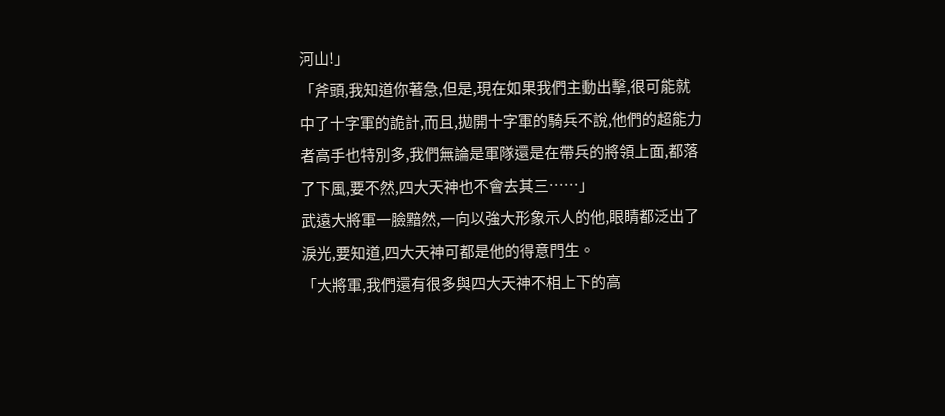河山!」
「斧頭,我知道你著急,但是,現在如果我們主動出擊,很可能就中了十字軍的詭計,而且,拋開十字軍的騎兵不說,他們的超能力者高手也特別多,我們無論是軍隊還是在帶兵的將領上面,都落了下風,要不然,四大天神也不會去其三……」
武遠大將軍一臉黯然,一向以強大形象示人的他,眼睛都泛出了淚光,要知道,四大天神可都是他的得意門生。
「大將軍,我們還有很多與四大天神不相上下的高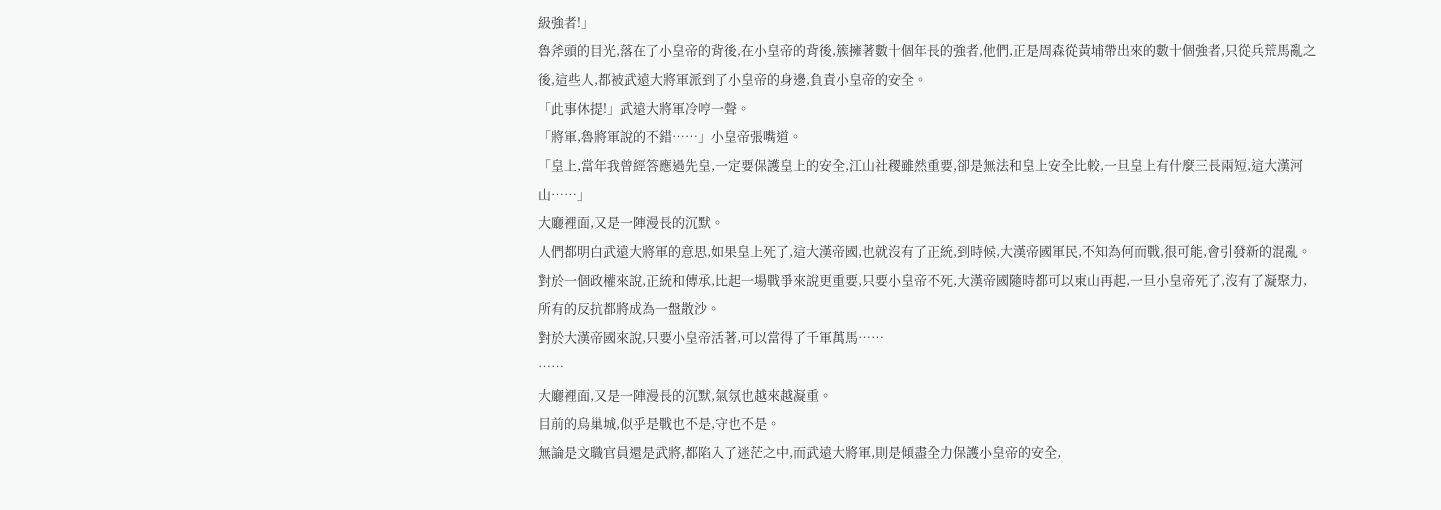級強者!」
魯斧頭的目光,落在了小皇帝的背後,在小皇帝的背後,簇擁著數十個年長的強者,他們,正是周森從黃埔帶出來的數十個強者,只從兵荒馬亂之後,這些人,都被武遠大將軍派到了小皇帝的身邊,負責小皇帝的安全。
「此事休提!」武遠大將軍冷哼一聲。
「將軍,魯將軍說的不錯……」小皇帝張嘴道。
「皇上,當年我曾經答應過先皇,一定要保護皇上的安全,江山社稷雖然重要,卻是無法和皇上安全比較,一旦皇上有什麼三長兩短,這大漢河山……」
大廳裡面,又是一陣漫長的沉默。
人們都明白武遠大將軍的意思,如果皇上死了,這大漢帝國,也就沒有了正統,到時候,大漢帝國軍民,不知為何而戰,很可能,會引發新的混亂。
對於一個政權來說,正統和傳承,比起一場戰爭來說更重要,只要小皇帝不死,大漢帝國隨時都可以東山再起,一旦小皇帝死了,沒有了凝聚力,所有的反抗都將成為一盤散沙。
對於大漢帝國來說,只要小皇帝活著,可以當得了千軍萬馬……
……
大廳裡面,又是一陣漫長的沉默,氣氛也越來越凝重。
目前的烏巢城,似乎是戰也不是,守也不是。
無論是文職官員還是武將,都陷入了迷茫之中,而武遠大將軍,則是傾盡全力保護小皇帝的安全,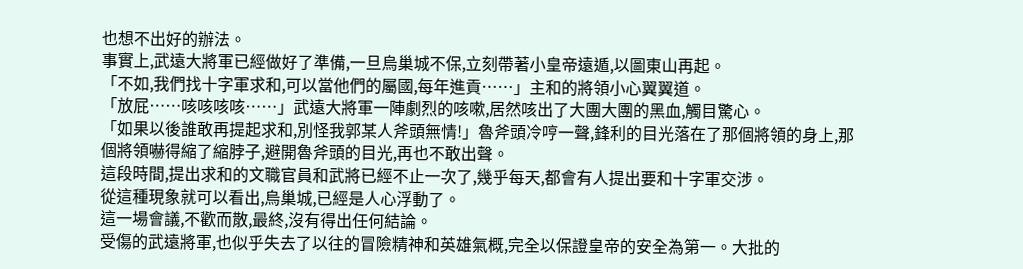也想不出好的辦法。
事實上,武遠大將軍已經做好了準備,一旦烏巢城不保,立刻帶著小皇帝遠遁,以圖東山再起。
「不如,我們找十字軍求和,可以當他們的屬國,每年進貢……」主和的將領小心翼翼道。
「放屁……咳咳咳咳……」武遠大將軍一陣劇烈的咳嗽,居然咳出了大團大團的黑血,觸目驚心。
「如果以後誰敢再提起求和,別怪我郭某人斧頭無情!」魯斧頭冷哼一聲,鋒利的目光落在了那個將領的身上,那個將領嚇得縮了縮脖子,避開魯斧頭的目光,再也不敢出聲。
這段時間,提出求和的文職官員和武將已經不止一次了,幾乎每天,都會有人提出要和十字軍交涉。
從這種現象就可以看出,烏巢城,已經是人心浮動了。
這一場會議,不歡而散,最終,沒有得出任何結論。
受傷的武遠將軍,也似乎失去了以往的冒險精神和英雄氣概,完全以保證皇帝的安全為第一。大批的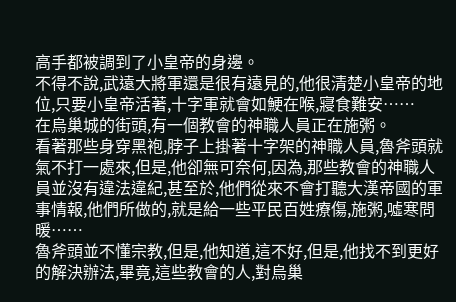高手都被調到了小皇帝的身邊。
不得不說,武遠大將軍還是很有遠見的,他很清楚小皇帝的地位,只要小皇帝活著,十字軍就會如鯁在喉,寢食難安……
在烏巢城的街頭,有一個教會的神職人員正在施粥。
看著那些身穿黑袍,脖子上掛著十字架的神職人員,魯斧頭就氣不打一處來,但是,他卻無可奈何,因為,那些教會的神職人員並沒有違法違紀,甚至於,他們從來不會打聽大漢帝國的軍事情報,他們所做的,就是給一些平民百姓療傷,施粥,噓寒問暖……
魯斧頭並不懂宗教,但是,他知道,這不好,但是,他找不到更好的解決辦法,畢竟,這些教會的人,對烏巢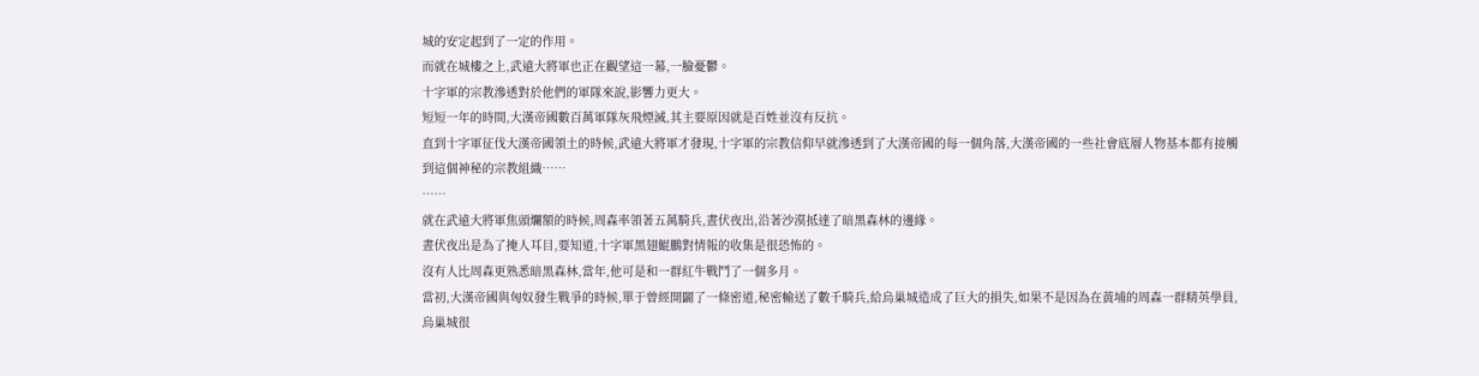城的安定起到了一定的作用。
而就在城樓之上,武遠大將軍也正在觀望這一幕,一臉憂鬱。
十字軍的宗教滲透對於他們的軍隊來說,影響力更大。
短短一年的時間,大漢帝國數百萬軍隊灰飛煙滅,其主要原因就是百姓並沒有反抗。
直到十字軍征伐大漢帝國領土的時候,武遠大將軍才發現,十字軍的宗教信仰早就滲透到了大漢帝國的每一個角落,大漢帝國的一些社會底層人物基本都有接觸到這個神秘的宗教組織……
……
就在武遠大將軍焦頭爛額的時候,周森率領著五萬騎兵,晝伏夜出,沿著沙漠抵達了暗黑森林的邊緣。
晝伏夜出是為了掩人耳目,要知道,十字軍黑翅鯤鵬對情報的收集是很恐怖的。
沒有人比周森更熟悉暗黑森林,當年,他可是和一群紅牛戰鬥了一個多月。
當初,大漢帝國與匈奴發生戰爭的時候,單于曾經開闢了一條密道,秘密輸送了數千騎兵,給烏巢城造成了巨大的損失,如果不是因為在黃埔的周森一群精英學員,烏巢城很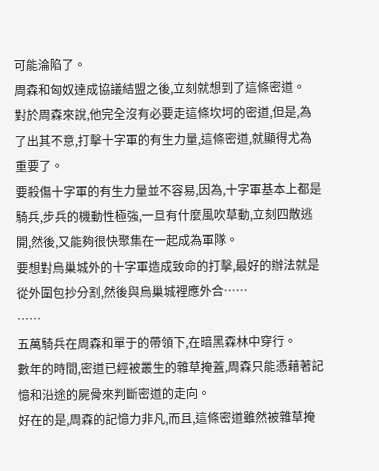可能淪陷了。
周森和匈奴達成協議結盟之後,立刻就想到了這條密道。
對於周森來說,他完全沒有必要走這條坎坷的密道,但是,為了出其不意,打擊十字軍的有生力量,這條密道,就顯得尤為重要了。
要殺傷十字軍的有生力量並不容易,因為,十字軍基本上都是騎兵,步兵的機動性極強,一旦有什麼風吹草動,立刻四散逃開,然後,又能夠很快聚集在一起成為軍隊。
要想對烏巢城外的十字軍造成致命的打擊,最好的辦法就是從外圍包抄分割,然後與烏巢城裡應外合……
……
五萬騎兵在周森和單于的帶領下,在暗黑森林中穿行。
數年的時間,密道已經被叢生的雜草掩蓋,周森只能憑藉著記憶和沿途的屍骨來判斷密道的走向。
好在的是,周森的記憶力非凡,而且,這條密道雖然被雜草掩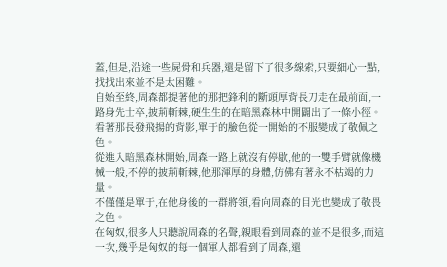蓋,但是,沿途一些屍骨和兵器,還是留下了很多線索,只要細心一點,找找出來並不是太困難。
自始至終,周森都提著他的那把鋒利的斷頭厚背長刀走在最前面,一路身先士卒,披荊斬棘,硬生生的在暗黑森林中開闢出了一條小徑。
看著那長發飛揚的背影,單于的臉色從一開始的不服變成了敬佩之色。
從進入暗黑森林開始,周森一路上就沒有停歇,他的一雙手臂就像機械一般,不停的披荊斬棘,他那渾厚的身體,仿佛有著永不枯竭的力量。
不僅僅是單于,在他身後的一群將領,看向周森的目光也變成了敬畏之色。
在匈奴,很多人只聽說周森的名聲,親眼看到周森的並不是很多,而這一次,幾乎是匈奴的每一個軍人都看到了周森,還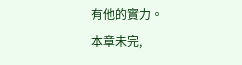有他的實力。
本章未完,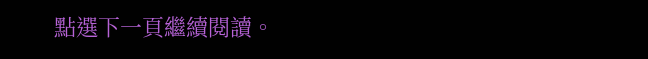點選下一頁繼續閱讀。